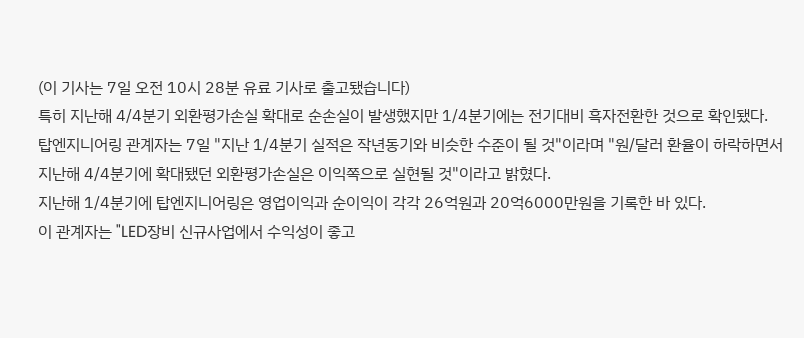(이 기사는 7일 오전 10시 28분 유료 기사로 출고됐습니다)
특히 지난해 4/4분기 외환평가손실 확대로 순손실이 발생했지만 1/4분기에는 전기대비 흑자전환한 것으로 확인됐다.
탑엔지니어링 관계자는 7일 "지난 1/4분기 실적은 작년동기와 비슷한 수준이 될 것"이라며 "원/달러 환율이 하락하면서 지난해 4/4분기에 확대됐던 외환평가손실은 이익쪽으로 실현될 것"이라고 밝혔다.
지난해 1/4분기에 탑엔지니어링은 영업이익과 순이익이 각각 26억원과 20억6000만원을 기록한 바 있다.
이 관계자는 "LED장비 신규사업에서 수익성이 좋고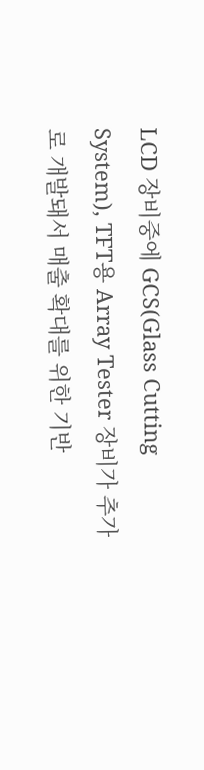LCD 장비중에 GCS(Glass Cutting System), TFT용 Array Tester 장비가 추가로 개발돼서 매출 확대를 위한 기반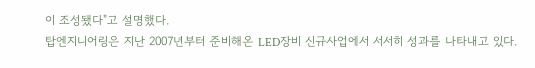이 조성됐다"고 설명했다.
탑엔지니어링은 지난 2007년부터 준비해온 LED장비 신규사업에서 서서히 성과를 나타내고 있다.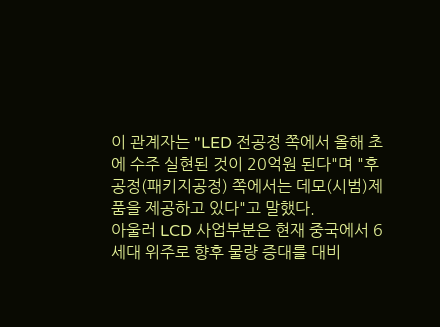이 관계자는 "LED 전공정 쪽에서 올해 초에 수주 실현된 것이 20억원 된다"며 "후공정(패키지공정) 쪽에서는 데모(시범)제품을 제공하고 있다"고 말했다.
아울러 LCD 사업부분은 현재 중국에서 6세대 위주로 향후 물량 증대를 대비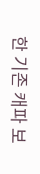한 기존 캐파 보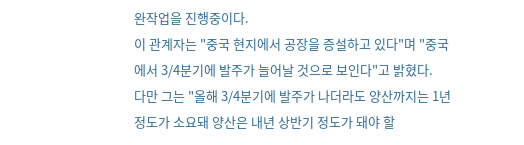완작업을 진행중이다.
이 관계자는 "중국 현지에서 공장을 증설하고 있다"며 "중국에서 3/4분기에 발주가 늘어날 것으로 보인다"고 밝혔다.
다만 그는 "올해 3/4분기에 발주가 나더라도 양산까지는 1년 정도가 소요돼 양산은 내년 상반기 정도가 돼야 할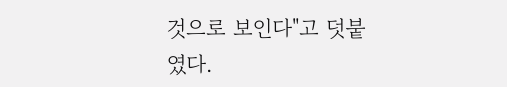것으로 보인다"고 덧붙였다.